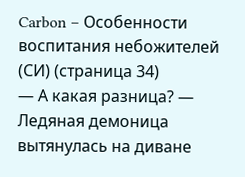Carbon – Особенности воспитания небожителей (СИ) (страница 34)
— А какая разница? — Ледяная демоница вытянулась на диване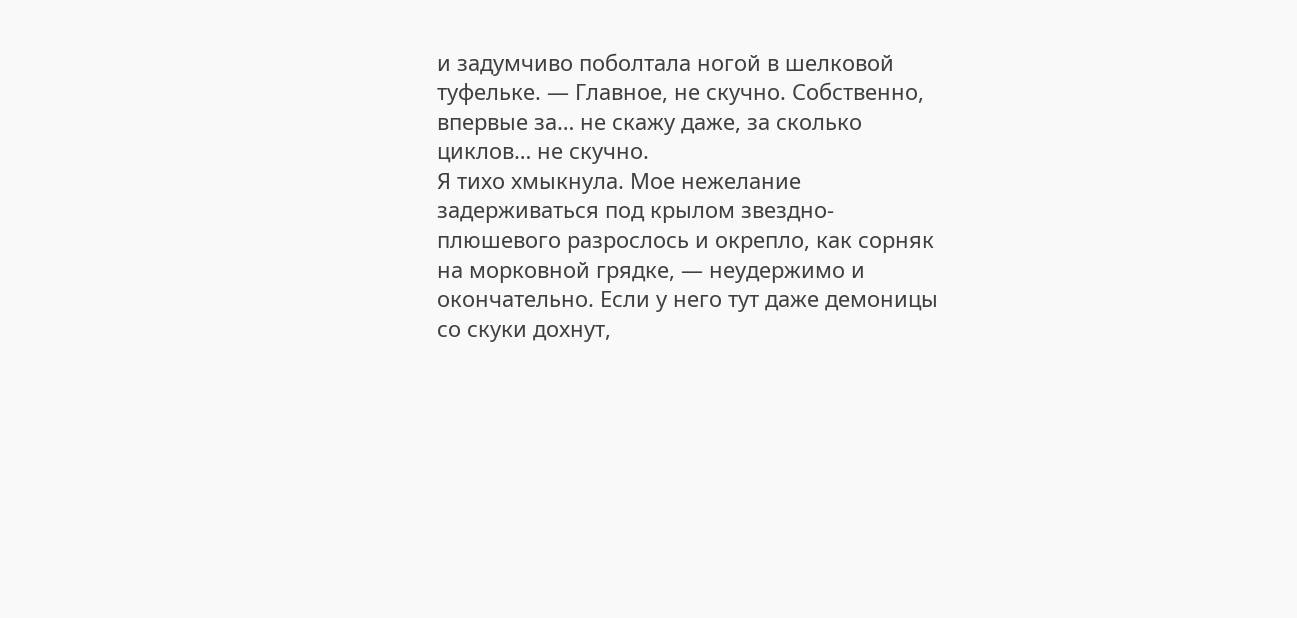и задумчиво поболтала ногой в шелковой туфельке. — Главное, не скучно. Собственно, впервые за… не скажу даже, за сколько циклов… не скучно.
Я тихо хмыкнула. Мое нежелание задерживаться под крылом звездно-плюшевого разрослось и окрепло, как сорняк на морковной грядке, — неудержимо и окончательно. Если у него тут даже демоницы со скуки дохнут,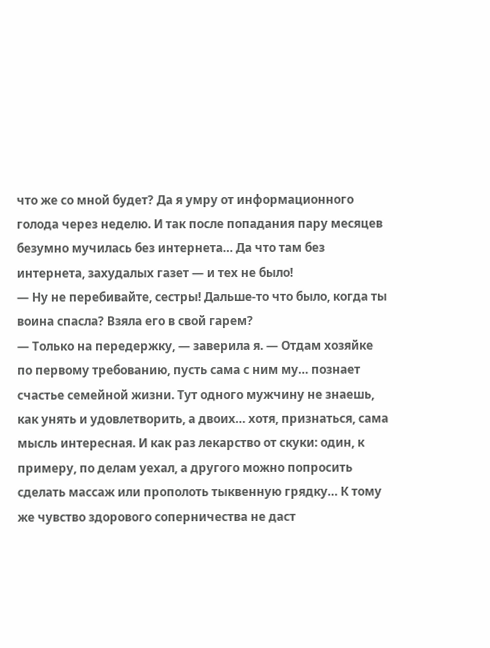что же со мной будет? Да я умру от информационного голода через неделю. И так после попадания пару месяцев безумно мучилась без интернета… Да что там без интернета, захудалых газет — и тех не было!
— Ну не перебивайте, сестры! Дальше-то что было, когда ты воина спасла? Взяла его в свой гарем?
— Только на передержку, — заверила я. — Отдам хозяйке по первому требованию, пусть сама с ним му… познает счастье семейной жизни. Тут одного мужчину не знаешь, как унять и удовлетворить, а двоих… хотя, признаться, сама мысль интересная. И как раз лекарство от скуки: один, к примеру, по делам уехал, а другого можно попросить сделать массаж или прополоть тыквенную грядку… К тому же чувство здорового соперничества не даст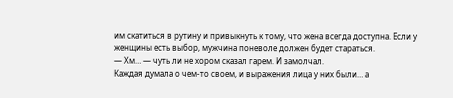им скатиться в рутину и привыкнуть к тому, что жена всегда доступна. Если у женщины есть выбор, мужчина поневоле должен будет стараться.
— Хм… — чуть ли не хором сказал гарем. И замолчал.
Каждая думала о чем-то своем, и выражения лица у них были… а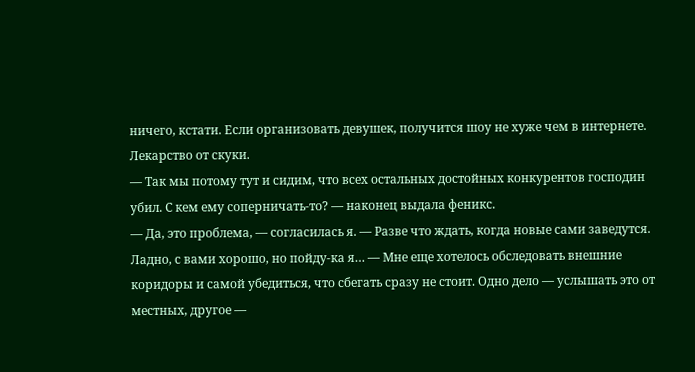ничего, кстати. Если организовать девушек, получится шоу не хуже чем в интернете. Лекарство от скуки.
— Так мы потому тут и сидим, что всех остальных достойных конкурентов господин убил. С кем ему соперничать-то? — наконец выдала феникс.
— Да, это проблема, — согласилась я. — Разве что ждать, когда новые сами заведутся. Ладно, с вами хорошо, но пойду-ка я… — Мне еще хотелось обследовать внешние коридоры и самой убедиться, что сбегать сразу не стоит. Одно дело — услышать это от местных, другое —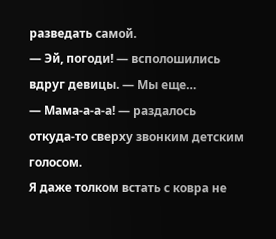разведать самой.
— Эй, погоди! — всполошились вдруг девицы. — Мы еще…
— Мама-а-а-а! — раздалось откуда-то сверху звонким детским голосом.
Я даже толком встать с ковра не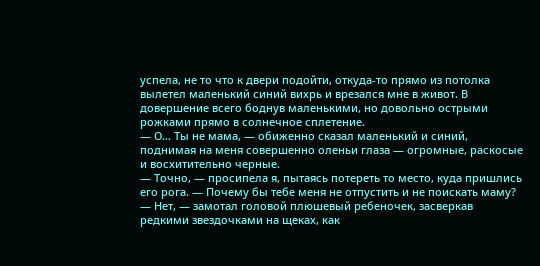успела, не то что к двери подойти, откуда-то прямо из потолка вылетел маленький синий вихрь и врезался мне в живот. В довершение всего боднув маленькими, но довольно острыми рожками прямо в солнечное сплетение.
— О… Ты не мама, — обиженно сказал маленький и синий, поднимая на меня совершенно оленьи глаза — огромные, раскосые и восхитительно черные.
— Точно, — просипела я, пытаясь потереть то место, куда пришлись его рога. — Почему бы тебе меня не отпустить и не поискать маму?
— Нет, — замотал головой плюшевый ребеночек, засверкав редкими звездочками на щеках, как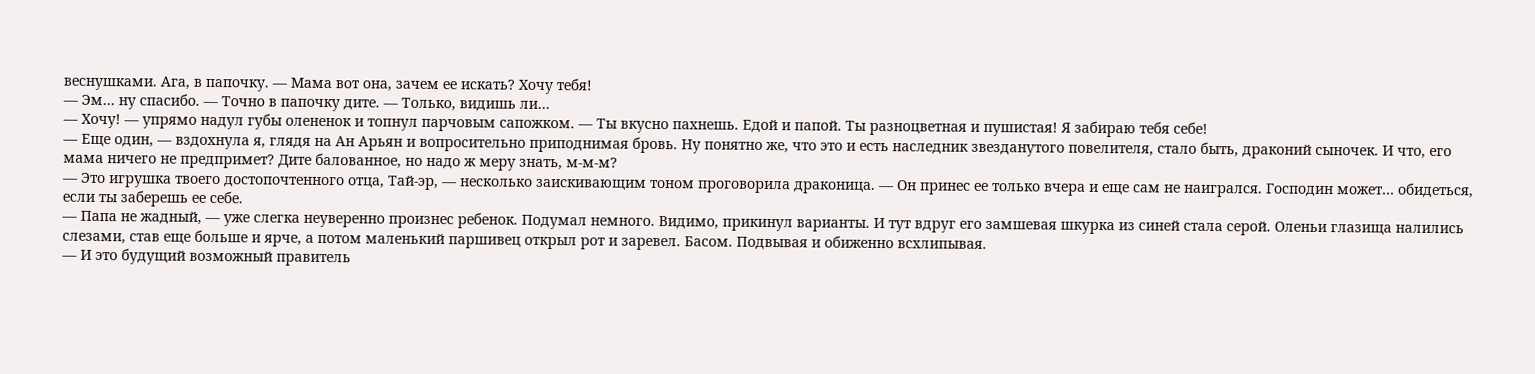веснушками. Ага, в папочку. — Мама вот она, зачем ее искать? Хочу тебя!
— Эм… ну спасибо. — Точно в папочку дите. — Только, видишь ли…
— Хочу! — упрямо надул губы олененок и топнул парчовым сапожком. — Ты вкусно пахнешь. Едой и папой. Ты разноцветная и пушистая! Я забираю тебя себе!
— Еще один, — вздохнула я, глядя на Ан Арьян и вопросительно приподнимая бровь. Ну понятно же, что это и есть наследник звезданутого повелителя, стало быть, драконий сыночек. И что, его мама ничего не предпримет? Дите балованное, но надо ж меру знать, м-м-м?
— Это игрушка твоего достопочтенного отца, Тай-эр, — несколько заискивающим тоном проговорила драконица. — Он принес ее только вчера и еще сам не наигрался. Господин может… обидеться, если ты заберешь ее себе.
— Папа не жадный, — уже слегка неуверенно произнес ребенок. Подумал немного. Видимо, прикинул варианты. И тут вдруг его замшевая шкурка из синей стала серой. Оленьи глазища налились слезами, став еще больше и ярче, а потом маленький паршивец открыл рот и заревел. Басом. Подвывая и обиженно всхлипывая.
— И это будущий возможный правитель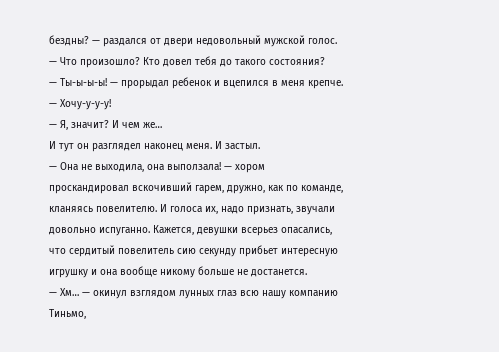бездны? — раздался от двери недовольный мужской голос. — Что произошло? Кто довел тебя до такого состояния?
— Ты-ы-ы-ы! — прорыдал ребенок и вцепился в меня крепче. — Хочу-у-у-у!
— Я, значит? И чем же…
И тут он разглядел наконец меня. И застыл.
— Она не выходила, она выползала! — хором проскандировал вскочивший гарем, дружно, как по команде, кланяясь повелителю. И голоса их, надо признать, звучали довольно испуганно. Кажется, девушки всерьез опасались, что сердитый повелитель сию секунду прибьет интересную игрушку и она вообще никому больше не достанется.
— Хм… — окинул взглядом лунных глаз всю нашу компанию Тиньмо,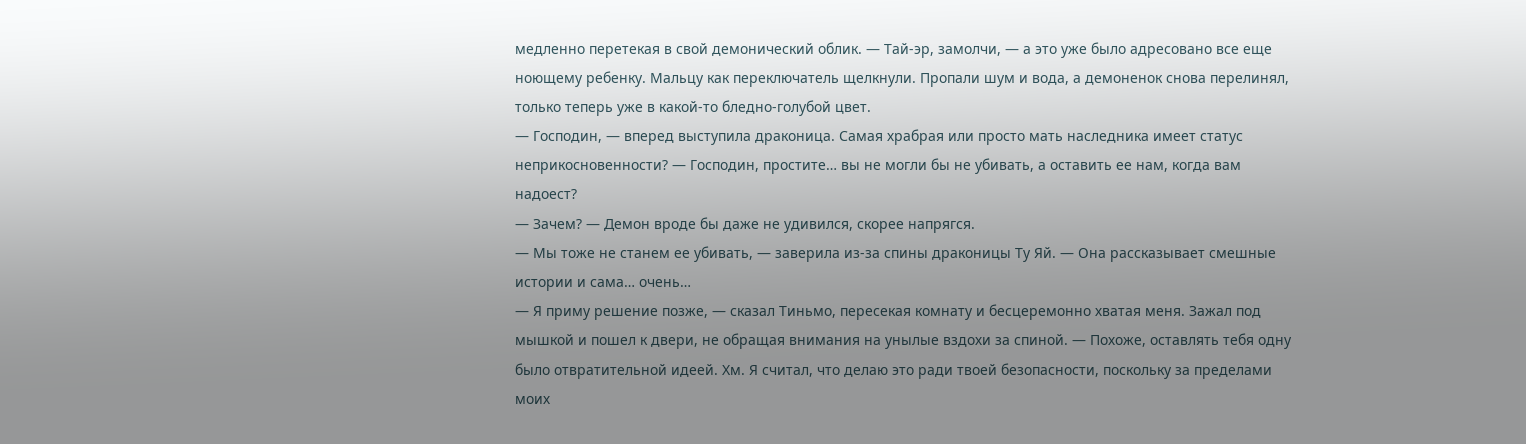медленно перетекая в свой демонический облик. — Тай-эр, замолчи, — а это уже было адресовано все еще ноющему ребенку. Мальцу как переключатель щелкнули. Пропали шум и вода, а демоненок снова перелинял, только теперь уже в какой-то бледно-голубой цвет.
— Господин, — вперед выступила драконица. Самая храбрая или просто мать наследника имеет статус неприкосновенности? — Господин, простите… вы не могли бы не убивать, а оставить ее нам, когда вам надоест?
— Зачем? — Демон вроде бы даже не удивился, скорее напрягся.
— Мы тоже не станем ее убивать, — заверила из-за спины драконицы Ту Яй. — Она рассказывает смешные истории и сама… очень…
— Я приму решение позже, — сказал Тиньмо, пересекая комнату и бесцеремонно хватая меня. Зажал под мышкой и пошел к двери, не обращая внимания на унылые вздохи за спиной. — Похоже, оставлять тебя одну было отвратительной идеей. Хм. Я считал, что делаю это ради твоей безопасности, поскольку за пределами моих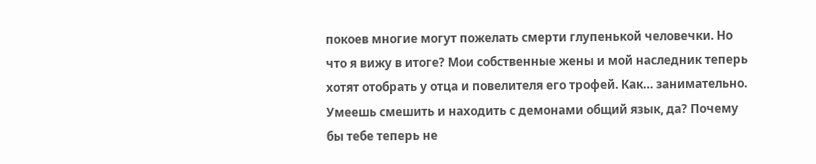покоев многие могут пожелать смерти глупенькой человечки. Но что я вижу в итоге? Мои собственные жены и мой наследник теперь хотят отобрать у отца и повелителя его трофей. Как… занимательно. Умеешь смешить и находить с демонами общий язык, да? Почему бы тебе теперь не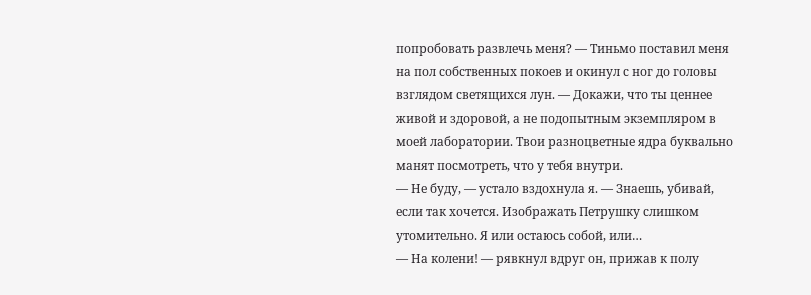попробовать развлечь меня? — Тиньмо поставил меня на пол собственных покоев и окинул с ног до головы взглядом светящихся лун. — Докажи, что ты ценнее живой и здоровой, а не подопытным экземпляром в моей лаборатории. Твои разноцветные ядра буквально манят посмотреть, что у тебя внутри.
— Не буду, — устало вздохнула я. — Знаешь, убивай, если так хочется. Изображать Петрушку слишком утомительно. Я или остаюсь собой, или…
— На колени! — рявкнул вдруг он, прижав к полу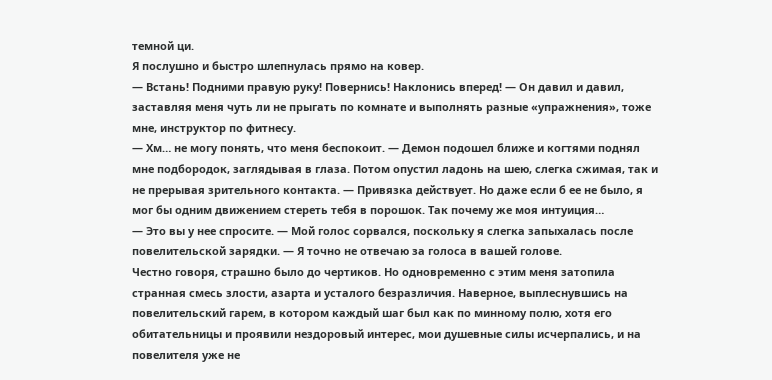темной ци.
Я послушно и быстро шлепнулась прямо на ковер.
— Встань! Подними правую руку! Повернись! Наклонись вперед! — Он давил и давил, заставляя меня чуть ли не прыгать по комнате и выполнять разные «упражнения», тоже мне, инструктор по фитнесу.
— Хм… не могу понять, что меня беспокоит. — Демон подошел ближе и когтями поднял мне подбородок, заглядывая в глаза. Потом опустил ладонь на шею, слегка сжимая, так и не прерывая зрительного контакта. — Привязка действует. Но даже если б ее не было, я мог бы одним движением стереть тебя в порошок. Так почему же моя интуиция…
— Это вы у нее спросите. — Мой голос сорвался, поскольку я слегка запыхалась после повелительской зарядки. — Я точно не отвечаю за голоса в вашей голове.
Честно говоря, страшно было до чертиков. Но одновременно с этим меня затопила странная смесь злости, азарта и усталого безразличия. Наверное, выплеснувшись на повелительский гарем, в котором каждый шаг был как по минному полю, хотя его обитательницы и проявили нездоровый интерес, мои душевные силы исчерпались, и на повелителя уже не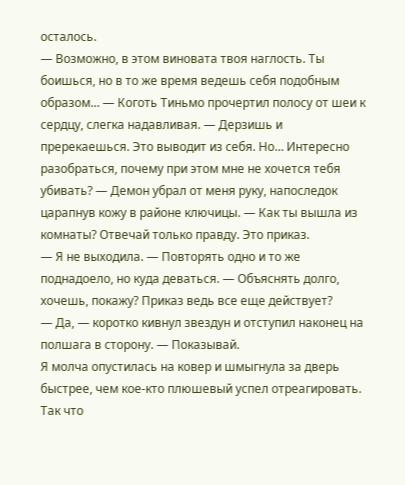осталось.
— Возможно, в этом виновата твоя наглость. Ты боишься, но в то же время ведешь себя подобным образом… — Коготь Тиньмо прочертил полосу от шеи к сердцу, слегка надавливая. — Дерзишь и пререкаешься. Это выводит из себя. Но… Интересно разобраться, почему при этом мне не хочется тебя убивать? — Демон убрал от меня руку, напоследок царапнув кожу в районе ключицы. — Как ты вышла из комнаты? Отвечай только правду. Это приказ.
— Я не выходила. — Повторять одно и то же поднадоело, но куда деваться. — Объяснять долго, хочешь, покажу? Приказ ведь все еще действует?
— Да, — коротко кивнул звездун и отступил наконец на полшага в сторону. — Показывай.
Я молча опустилась на ковер и шмыгнула за дверь быстрее, чем кое-кто плюшевый успел отреагировать. Так что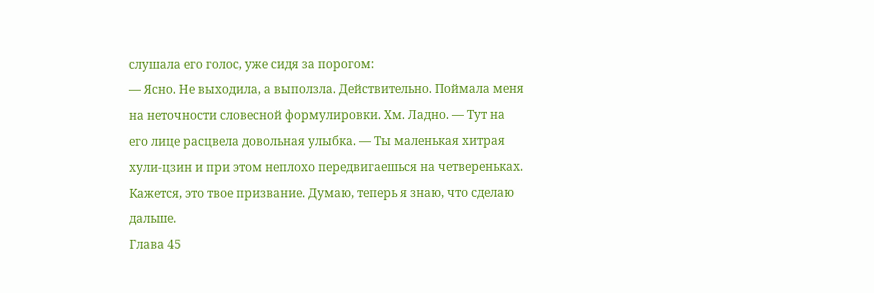слушала его голос, уже сидя за порогом:
— Ясно. Не выходила, а выползла. Действительно. Поймала меня на неточности словесной формулировки. Хм. Ладно. — Тут на его лице расцвела довольная улыбка. — Ты маленькая хитрая хули-цзин и при этом неплохо передвигаешься на четвереньках. Кажется, это твое призвание. Думаю, теперь я знаю, что сделаю дальше.
Глава 45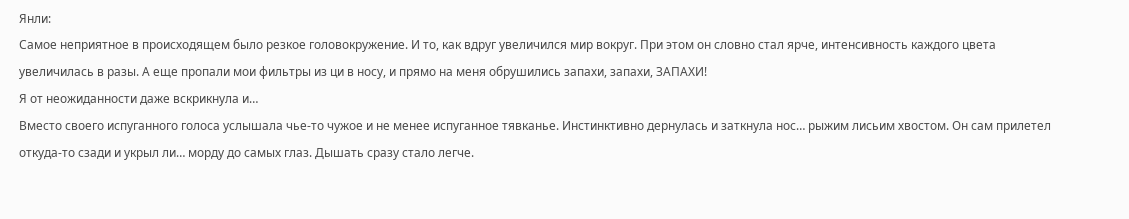Янли:
Самое неприятное в происходящем было резкое головокружение. И то, как вдруг увеличился мир вокруг. При этом он словно стал ярче, интенсивность каждого цвета увеличилась в разы. А еще пропали мои фильтры из ци в носу, и прямо на меня обрушились запахи, запахи, ЗАПАХИ!
Я от неожиданности даже вскрикнула и…
Вместо своего испуганного голоса услышала чье-то чужое и не менее испуганное тявканье. Инстинктивно дернулась и заткнула нос… рыжим лисьим хвостом. Он сам прилетел откуда-то сзади и укрыл ли… морду до самых глаз. Дышать сразу стало легче.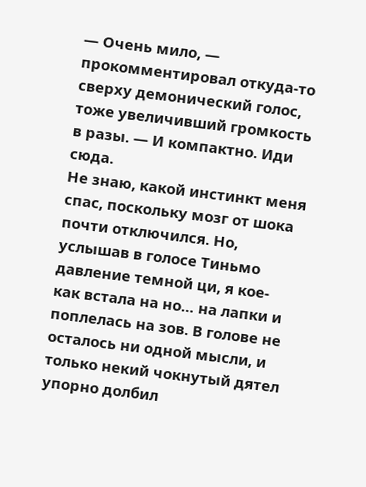— Очень мило, — прокомментировал откуда-то сверху демонический голос, тоже увеличивший громкость в разы. — И компактно. Иди сюда.
Не знаю, какой инстинкт меня спас, поскольку мозг от шока почти отключился. Но, услышав в голосе Тиньмо давление темной ци, я кое-как встала на но… на лапки и поплелась на зов. В голове не осталось ни одной мысли, и только некий чокнутый дятел упорно долбил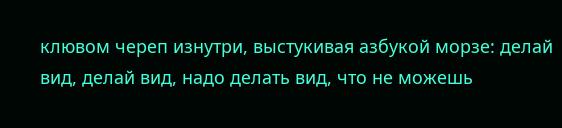клювом череп изнутри, выстукивая азбукой морзе: делай вид, делай вид, надо делать вид, что не можешь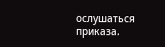ослушаться приказа.